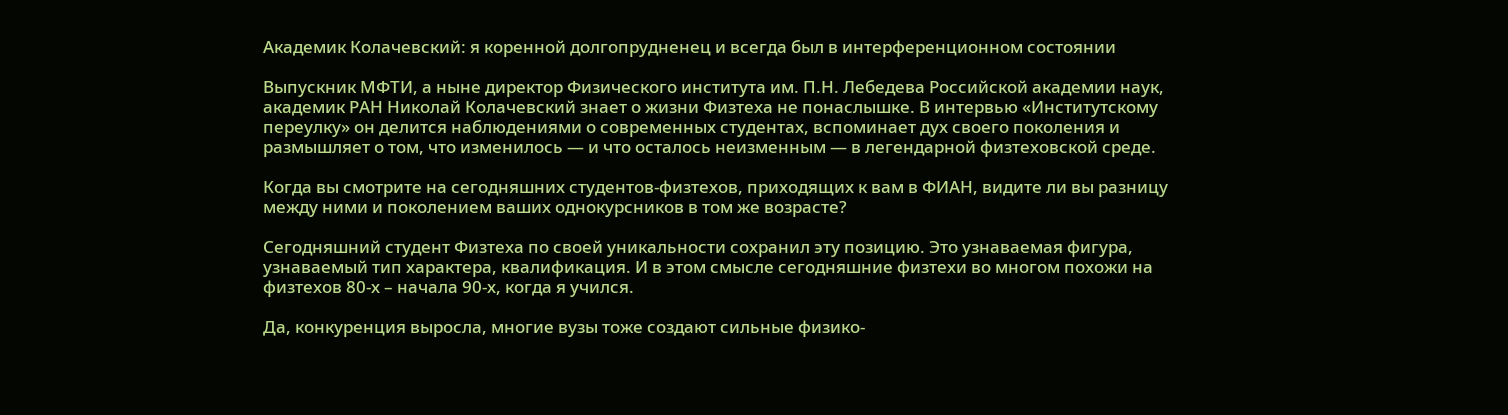Академик Колачевский: я коренной долгопрудненец и всегда был в интерференционном состоянии

Выпускник МФТИ, а ныне директор Физического института им. П.Н. Лебедева Российской академии наук, академик РАН Николай Колачевский знает о жизни Физтеха не понаслышке. В интервью «Институтскому переулку» он делится наблюдениями о современных студентах, вспоминает дух своего поколения и размышляет о том, что изменилось — и что осталось неизменным — в легендарной физтеховской среде.

Когда вы смотрите на сегодняшних студентов-физтехов, приходящих к вам в ФИАН, видите ли вы разницу между ними и поколением ваших однокурсников в том же возрасте?

Сегодняшний студент Физтеха по своей уникальности сохранил эту позицию. Это узнаваемая фигура, узнаваемый тип характера, квалификация. И в этом смысле сегодняшние физтехи во многом похожи на физтехов 80-х – начала 90-х, когда я учился.

Да, конкуренция выросла, многие вузы тоже создают сильные физико-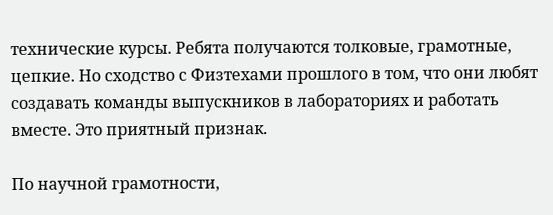технические курсы. Ребята получаются толковые, грамотные, цепкие. Но сходство с Физтехами прошлого в том, что они любят создавать команды выпускников в лабораториях и работать вместе. Это приятный признак.

По научной грамотности,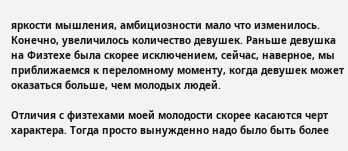яркости мышления, амбициозности мало что изменилось. Конечно, увеличилось количество девушек. Раньше девушка на Физтехе была скорее исключением, сейчас, наверное, мы приближаемся к переломному моменту, когда девушек может оказаться больше, чем молодых людей.

Отличия с физтехами моей молодости скорее касаются черт характера. Тогда просто вынужденно надо было быть более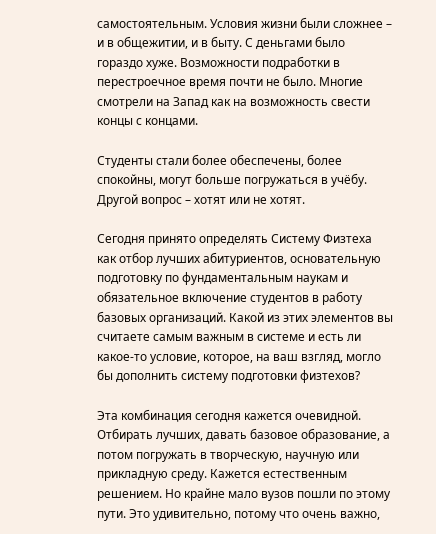самостоятельным. Условия жизни были сложнее – и в общежитии, и в быту. С деньгами было гораздо хуже. Возможности подработки в перестроечное время почти не было. Многие смотрели на Запад как на возможность свести концы с концами.

Студенты стали более обеспечены, более спокойны, могут больше погружаться в учёбу. Другой вопрос – хотят или не хотят.

Сегодня принято определять Систему Физтеха как отбор лучших абитуриентов, основательную подготовку по фундаментальным наукам и обязательное включение студентов в работу базовых организаций. Какой из этих элементов вы считаете самым важным в системе и есть ли какое-то условие, которое, на ваш взгляд, могло бы дополнить систему подготовки физтехов?

Эта комбинация сегодня кажется очевидной. Отбирать лучших, давать базовое образование, а потом погружать в творческую, научную или прикладную среду. Кажется естественным решением. Но крайне мало вузов пошли по этому пути. Это удивительно, потому что очень важно,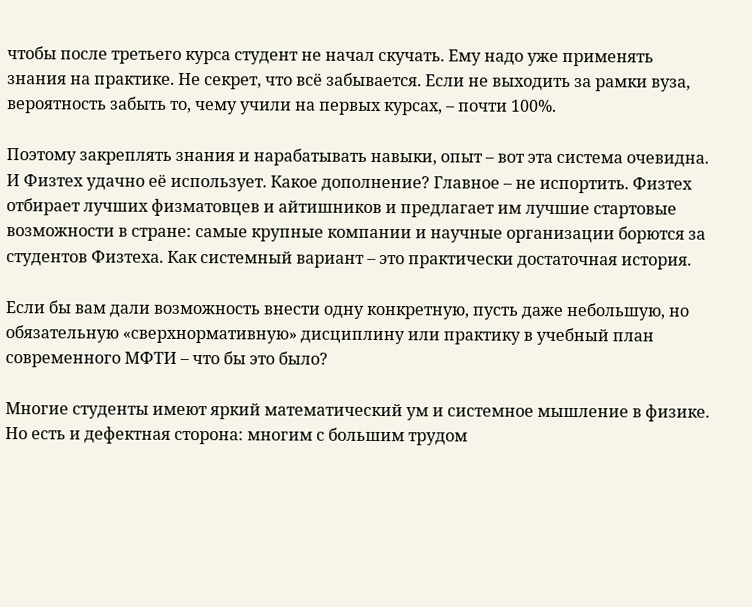чтобы после третьего курса студент не начал скучать. Ему надо уже применять знания на практике. Не секрет, что всё забывается. Если не выходить за рамки вуза, вероятность забыть то, чему учили на первых курсах, – почти 100%.

Поэтому закреплять знания и нарабатывать навыки, опыт – вот эта система очевидна. И Физтех удачно её использует. Какое дополнение? Главное – не испортить. Физтех отбирает лучших физматовцев и айтишников и предлагает им лучшие стартовые возможности в стране: самые крупные компании и научные организации борются за студентов Физтеха. Как системный вариант – это практически достаточная история.

Если бы вам дали возможность внести одну конкретную, пусть даже небольшую, но обязательную «сверхнормативную» дисциплину или практику в учебный план современного МФТИ – что бы это было?

Многие студенты имеют яркий математический ум и системное мышление в физике. Но есть и дефектная сторона: многим с большим трудом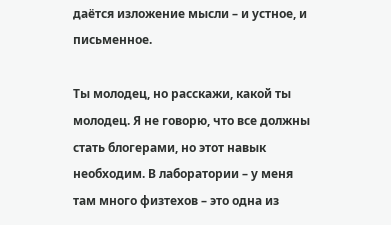даётся изложение мысли – и устное, и письменное.

Ты молодец, но расскажи, какой ты молодец. Я не говорю, что все должны стать блогерами, но этот навык необходим. В лаборатории – у меня там много физтехов – это одна из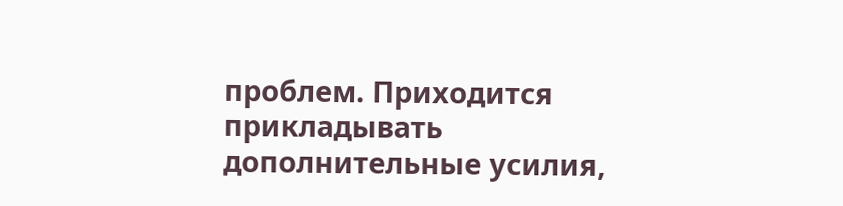проблем. Приходится прикладывать дополнительные усилия,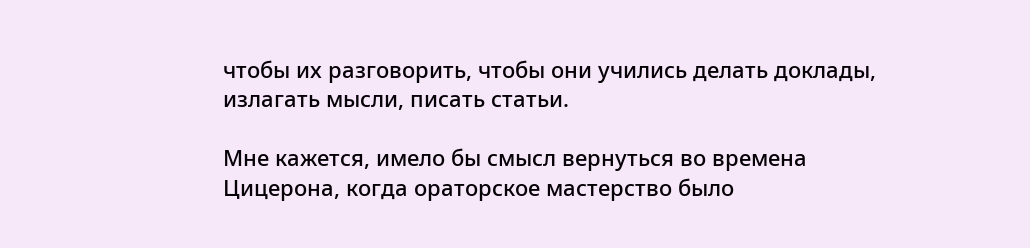чтобы их разговорить, чтобы они учились делать доклады, излагать мысли, писать статьи.

Мне кажется, имело бы смысл вернуться во времена Цицерона, когда ораторское мастерство было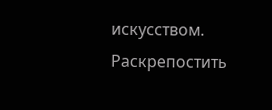искусством. Раскрепостить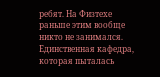ребят. На Физтехе раньше этим вообще никто не занимался. Единственная кафедра, которая пыталась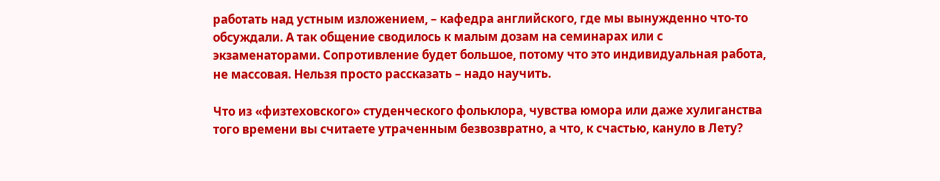работать над устным изложением, – кафедра английского, где мы вынужденно что-то обсуждали. А так общение сводилось к малым дозам на семинарах или с экзаменаторами. Сопротивление будет большое, потому что это индивидуальная работа, не массовая. Нельзя просто рассказать – надо научить.

Что из «физтеховского» студенческого фольклора, чувства юмора или даже хулиганства того времени вы считаете утраченным безвозвратно, а что, к счастью, кануло в Лету?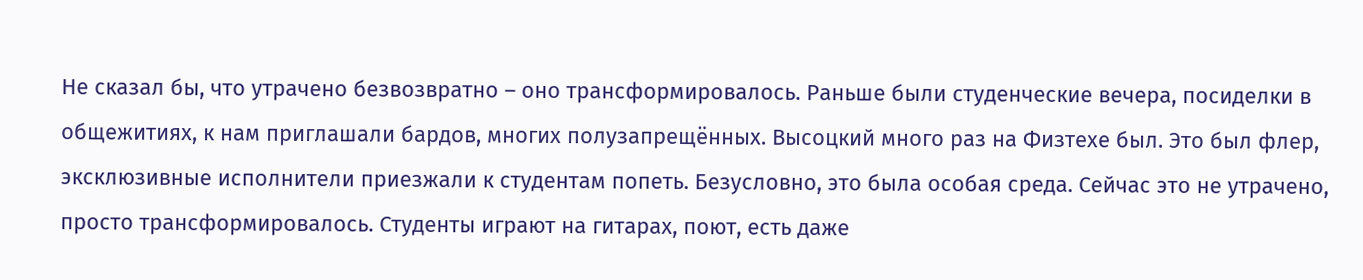Не сказал бы, что утрачено безвозвратно – оно трансформировалось. Раньше были студенческие вечера, посиделки в общежитиях, к нам приглашали бардов, многих полузапрещённых. Высоцкий много раз на Физтехе был. Это был флер, эксклюзивные исполнители приезжали к студентам попеть. Безусловно, это была особая среда. Сейчас это не утрачено, просто трансформировалось. Студенты играют на гитарах, поют, есть даже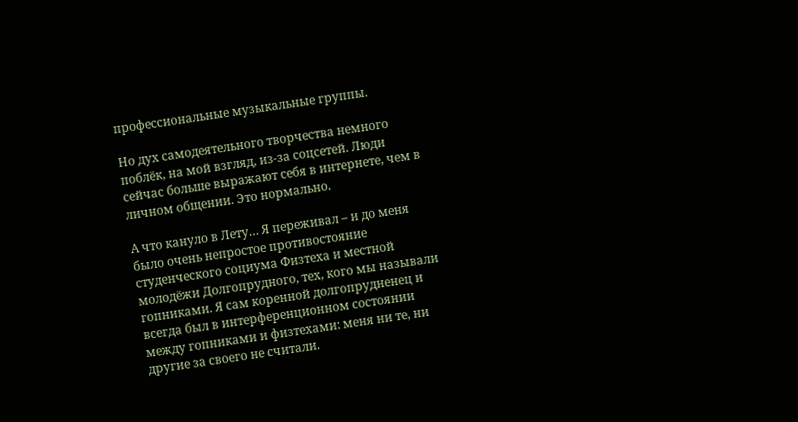профессиональные музыкальные группы.

Но дух самодеятельного творчества немного поблёк, на мой взгляд, из-за соцсетей. Люди сейчас больше выражают себя в интернете, чем в личном общении. Это нормально.

А что кануло в Лету… Я переживал – и до меня было очень непростое противостояние студенческого социума Физтеха и местной молодёжи Долгопрудного, тех, кого мы называли гопниками. Я сам коренной долгопрудненец и всегда был в интерференционном состоянии между гопниками и физтехами: меня ни те, ни другие за своего не считали.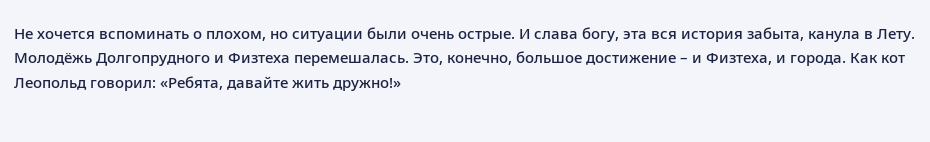Не хочется вспоминать о плохом, но ситуации были очень острые. И слава богу, эта вся история забыта, канула в Лету. Молодёжь Долгопрудного и Физтеха перемешалась. Это, конечно, большое достижение – и Физтеха, и города. Как кот Леопольд говорил: «Ребята, давайте жить дружно!»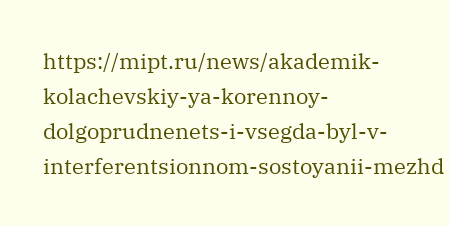https://mipt.ru/news/akademik-kolachevskiy-ya-korennoy-dolgoprudnenets-i-vsegda-byl-v-interferentsionnom-sostoyanii-mezhd